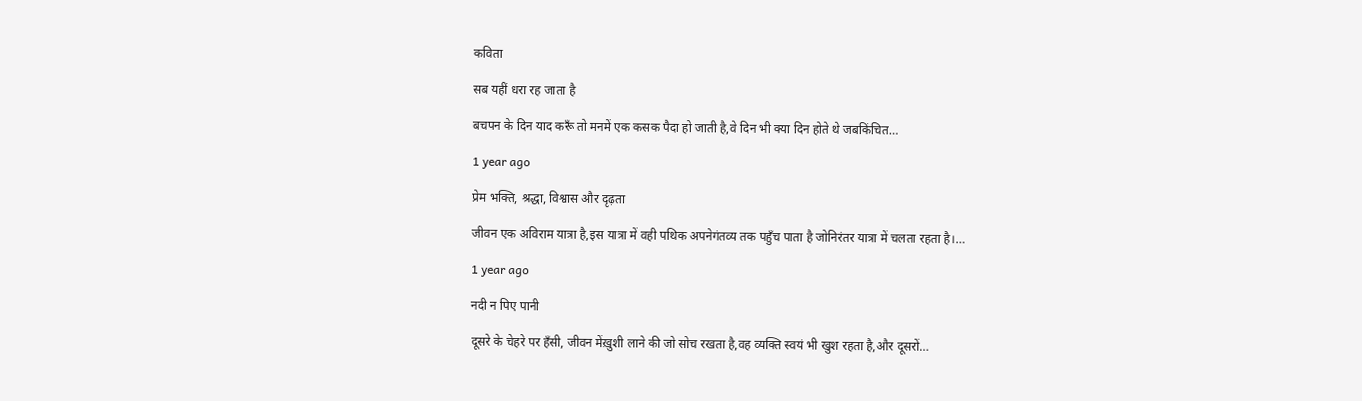कविता

सब यहीं धरा रह जाता है

बचपन के दिन याद करूँ तो मनमें एक कसक पैदा हो जाती है,वे दिन भी क्या दिन होते थे जबकिंचित…

1 year ago

प्रेम भक्ति, श्रद्धा, विश्वास और दृढ़ता

जीवन एक अविराम यात्रा है,इस यात्रा में वही पथिक अपनेगंतव्य तक पहुँच पाता है जोनिरंतर यात्रा में चलता रहता है।…

1 year ago

नदी न पिए पानी

दूसरे के चेहरे पर हँसी, जीवन मेंख़ुशी लाने की जो सोच रखता है,वह व्यक्ति स्वयं भी खुश रहता है,और दूसरों…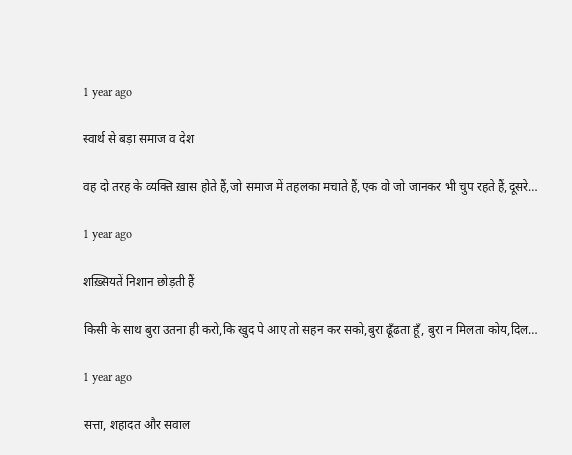1 year ago

स्वार्थ से बड़ा समाज व देश

वह दो तरह के व्यक्ति ख़ास होते हैं,जो समाज में तहलका मचाते हैं,एक वो जो जानकर भी चुप रहते हैं,दूसरे…

1 year ago

शख़्सियतें निशान छोड़ती हैं

किसी के साथ बुरा उतना ही करो,कि खुद पे आए तो सहन कर सको,बुरा ढूँढता हूँ, बुरा न मिलता कोय,दिल…

1 year ago

सत्ता, शहादत और सवाल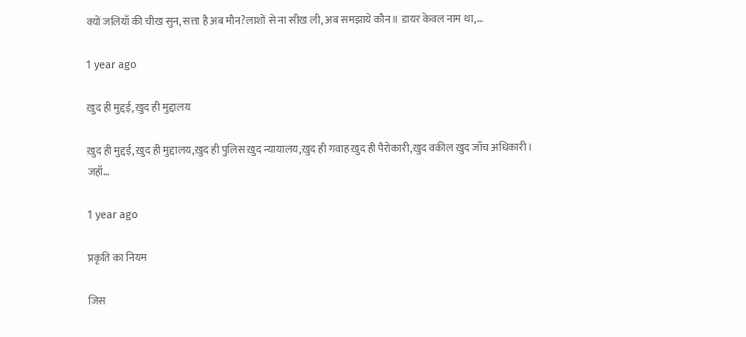क्यों जलियाँ की चीख सुन, सत्ता है अब मौन?लाशों से ना सीख ली, अब समझाये कौन॥ डायर केवल नाम था,…

1 year ago

ख़ुद ही मुद्दई, ख़ुद ही मुद्दालय

ख़ुद ही मुद्दई, ख़ुद ही मुद्दालय,ख़ुद ही पुलिस ख़ुद न्यायालय,ख़ुद ही गवाह ख़ुद ही पैरोकारी,ख़ुद वकील ख़ुद जाँच अधिकारी। जहाँ…

1 year ago

प्रकृति का नियम

जिस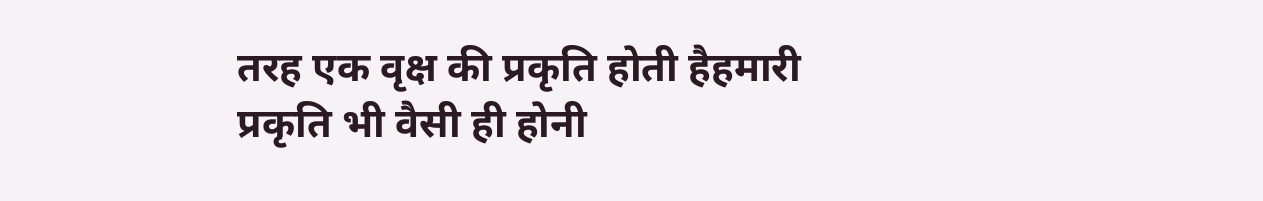तरह एक वृक्ष की प्रकृति होती हैहमारी प्रकृति भी वैसी ही होनी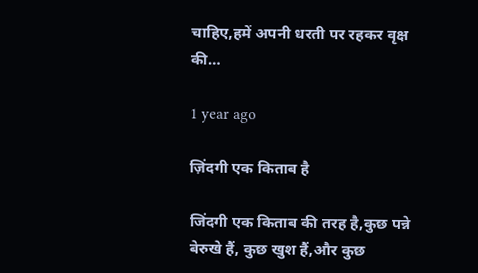चाहिए,हमें अपनी धरती पर रहकर वृक्ष की…

1 year ago

ज़िंदगी एक किताब है

जिंदगी एक किताब की तरह है,कुछ पन्ने बेरुखे हैं, कुछ खुश हैं,और कुछ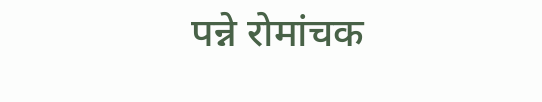पन्ने रोमांचक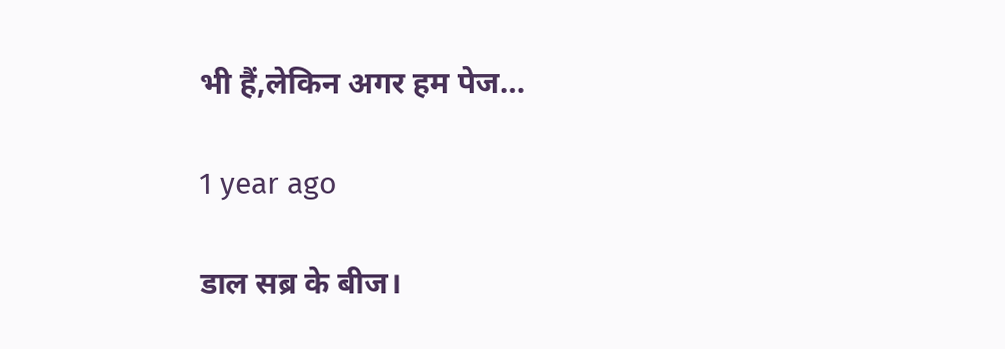भी हैं,लेकिन अगर हम पेज…

1 year ago

डाल सब्र के बीज।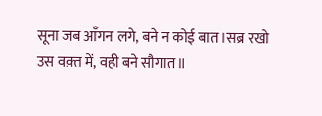सूना जब आँगन लगे, बने न कोई बात।सब्र रखो उस वक़्त में, वही बने सौगात॥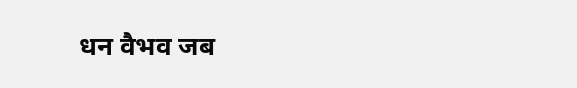धन वैभव जब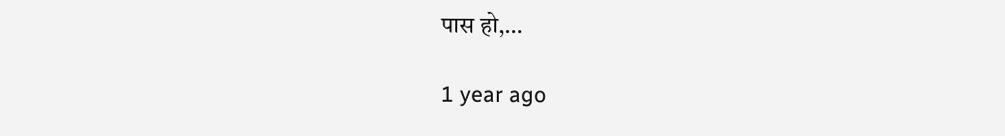पास हो,…

1 year ago